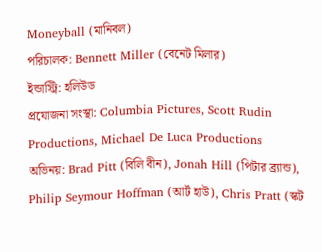Moneyball (মানিবল)
পরিচালক: Bennett Miller (বেনেট মিলার)
ইন্ডাস্ট্রি: হলিউড
প্রযোজনা সংস্থা: Columbia Pictures, Scott Rudin Productions, Michael De Luca Productions
অভিনয়: Brad Pitt (বিলি বীন), Jonah Hill (পিটার ব্র্যান্ড), Philip Seymour Hoffman (আর্ট হাউ), Chris Pratt (স্কট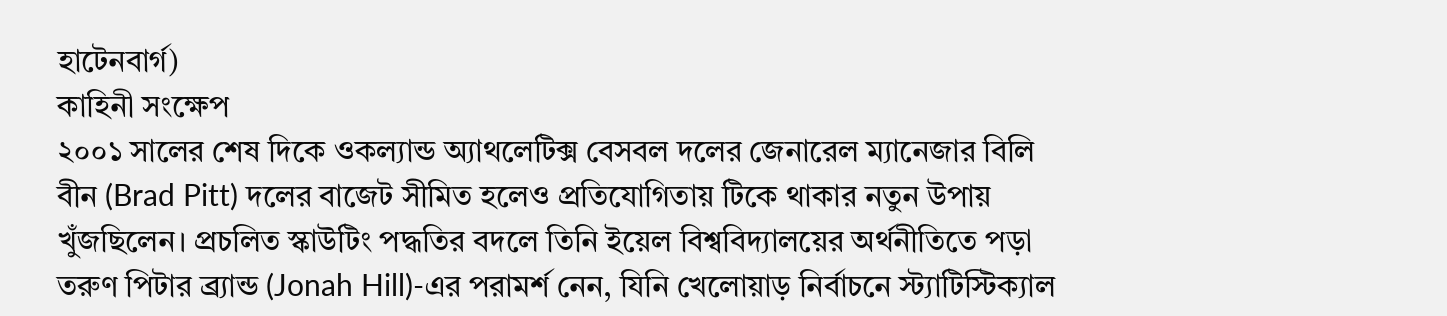হাটেনবার্গ)
কাহিনী সংক্ষেপ
২০০১ সালের শেষ দিকে ওকল্যান্ড অ্যাথলেটিক্স বেসবল দলের জেনারেল ম্যানেজার বিলি বীন (Brad Pitt) দলের বাজেট সীমিত হলেও প্রতিযোগিতায় টিকে থাকার নতুন উপায় খুঁজছিলেন। প্রচলিত স্কাউটিং পদ্ধতির বদলে তিনি ইয়েল বিশ্ববিদ্যালয়ের অর্থনীতিতে পড়া তরুণ পিটার ব্র্যান্ড (Jonah Hill)-এর পরামর্শ নেন, যিনি খেলোয়াড় নির্বাচনে স্ট্যাটিস্টিক্যাল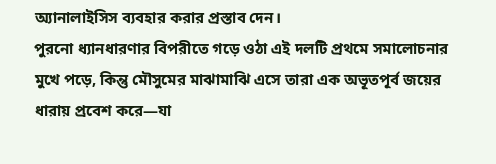অ্যানালাইসিস ব্যবহার করার প্রস্তাব দেন।
পুরনো ধ্যানধারণার বিপরীতে গড়ে ওঠা এই দলটি প্রথমে সমালোচনার মুখে পড়ে, কিন্তু মৌসুমের মাঝামাঝি এসে তারা এক অভূতপূর্ব জয়ের ধারায় প্রবেশ করে—যা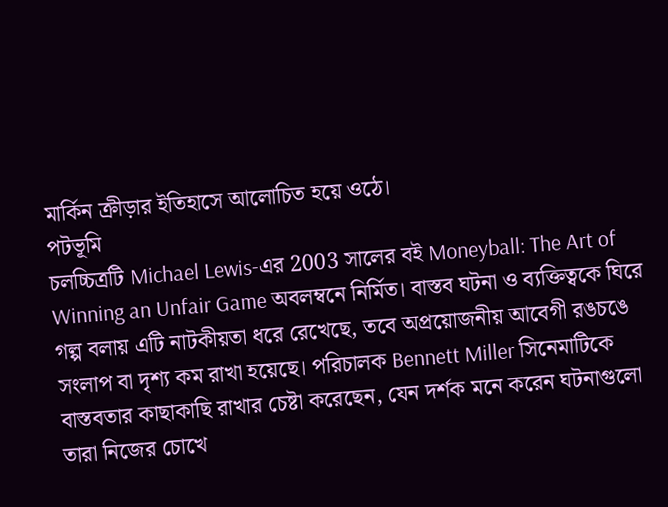মার্কিন ক্রীড়ার ইতিহাসে আলোচিত হয়ে ওঠে।
পটভূমি
চলচ্চিত্রটি Michael Lewis-এর 2003 সালের বই Moneyball: The Art of Winning an Unfair Game অবলম্বনে নির্মিত। বাস্তব ঘটনা ও ব্যক্তিত্বকে ঘিরে গল্প বলায় এটি নাটকীয়তা ধরে রেখেছে, তবে অপ্রয়োজনীয় আবেগী রঙচঙে সংলাপ বা দৃশ্য কম রাখা হয়েছে। পরিচালক Bennett Miller সিনেমাটিকে বাস্তবতার কাছাকাছি রাখার চেষ্টা করেছেন, যেন দর্শক মনে করেন ঘটনাগুলো তারা নিজের চোখে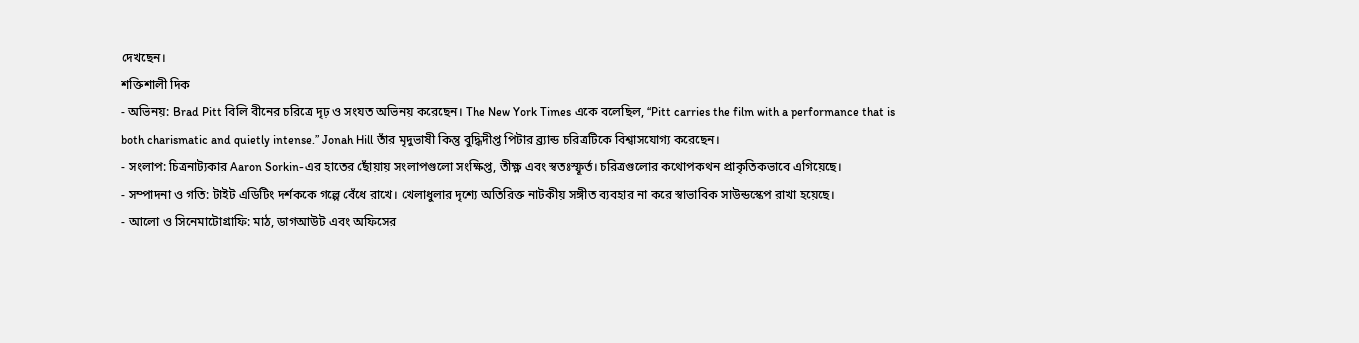দেখছেন।
শক্তিশালী দিক
- অভিনয়: Brad Pitt বিলি বীনের চরিত্রে দৃঢ় ও সংযত অভিনয় করেছেন। The New York Times একে বলেছিল, “Pitt carries the film with a performance that is both charismatic and quietly intense.” Jonah Hill তাঁর মৃদুভাষী কিন্তু বুদ্ধিদীপ্ত পিটার ব্র্যান্ড চরিত্রটিকে বিশ্বাসযোগ্য করেছেন।
- সংলাপ: চিত্রনাট্যকার Aaron Sorkin-এর হাতের ছোঁয়ায় সংলাপগুলো সংক্ষিপ্ত, তীক্ষ্ণ এবং স্বতঃস্ফূর্ত। চরিত্রগুলোর কথোপকথন প্রাকৃতিকভাবে এগিয়েছে।
- সম্পাদনা ও গতি: টাইট এডিটিং দর্শককে গল্পে বেঁধে রাখে। খেলাধুলার দৃশ্যে অতিরিক্ত নাটকীয় সঙ্গীত ব্যবহার না করে স্বাভাবিক সাউন্ডস্কেপ রাখা হয়েছে।
- আলো ও সিনেমাটোগ্রাফি: মাঠ, ডাগআউট এবং অফিসের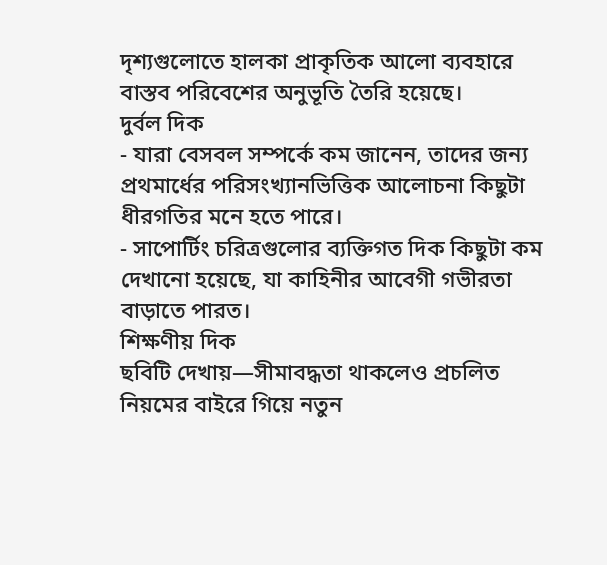দৃশ্যগুলোতে হালকা প্রাকৃতিক আলো ব্যবহারে বাস্তব পরিবেশের অনুভূতি তৈরি হয়েছে।
দুর্বল দিক
- যারা বেসবল সম্পর্কে কম জানেন, তাদের জন্য প্রথমার্ধের পরিসংখ্যানভিত্তিক আলোচনা কিছুটা ধীরগতির মনে হতে পারে।
- সাপোর্টিং চরিত্রগুলোর ব্যক্তিগত দিক কিছুটা কম দেখানো হয়েছে, যা কাহিনীর আবেগী গভীরতা বাড়াতে পারত।
শিক্ষণীয় দিক
ছবিটি দেখায়—সীমাবদ্ধতা থাকলেও প্রচলিত নিয়মের বাইরে গিয়ে নতুন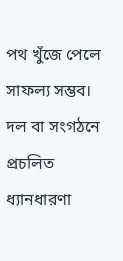পথ খুঁজে পেলে সাফল্য সম্ভব। দল বা সংগঠনে প্রচলিত ধ্যানধারণা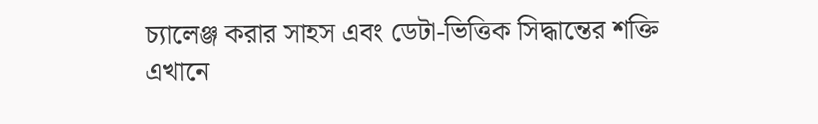চ্যালেঞ্জ করার সাহস এবং ডেটা-ভিত্তিক সিদ্ধান্তের শক্তি এখানে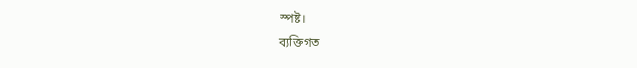স্পষ্ট।
ব্যক্তিগত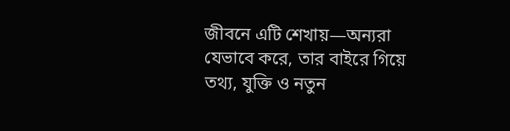জীবনে এটি শেখায়—অন্যরা যেভাবে করে, তার বাইরে গিয়ে তথ্য, যুক্তি ও নতুন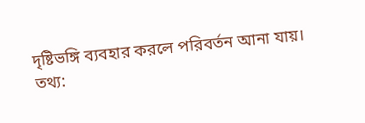দৃষ্টিভঙ্গি ব্যবহার করলে পরিবর্তন আনা যায়।
তথ্য: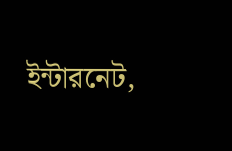ইন্টারনেট,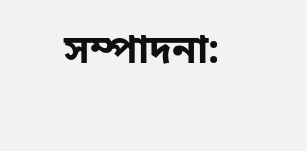সম্পাদনা: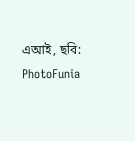এআই, ছবি: PhotoFunia